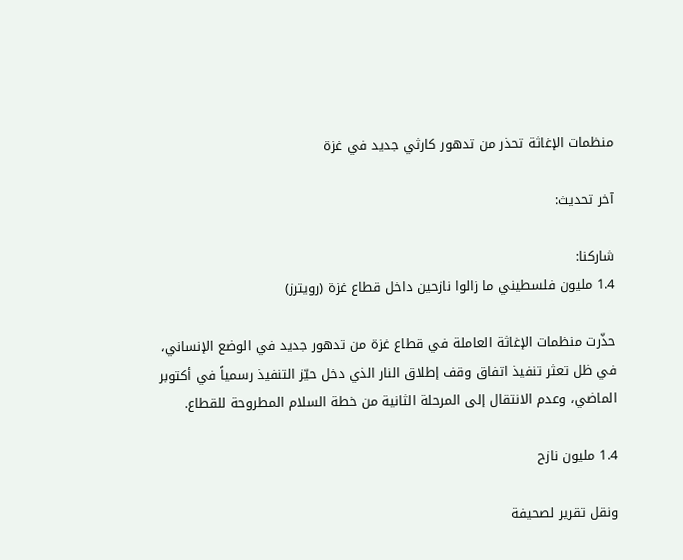منظمات الإغاثة تحذر من تدهور كارثي جديد في غزة

آخر تحديث:

شاركنا:
1.4 مليون فلسطيني ما زالوا نازحين داخل قطاع غزة (رويترز)

حذّرت منظمات الإغاثة العاملة في قطاع غزة من تدهور جديد في الوضع الإنساني، في ظل تعثر تنفيذ اتفاق وقف إطلاق النار الذي دخل حيّز التنفيذ رسمياً في أكتوبر الماضي، وعدم الانتقال إلى المرحلة الثانية من خطة السلام المطروحة للقطاع.

1.4 مليون نازح

ونقل تقرير لصحيفة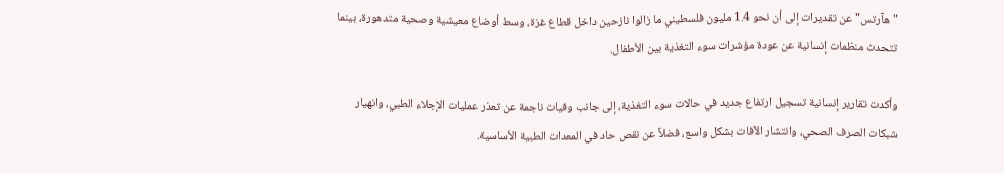"هآرتس" عن تقديرات إلى أن نحو 1.4 مليون فلسطيني ما زالوا نازحين داخل قطاع غزة، وسط أوضاع معيشية وصحية متدهورة، بينما تتحدث منظمات إنسانية عن عودة مؤشرات سوء التغذية بين الأطفال.

وأكدت تقارير إنسانية تسجيل ارتفاع جديد في حالات سوء التغذية، إلى جانب وفيات ناجمة عن تعذر عمليات الإجلاء الطبي، وانهيار شبكات الصرف الصحي، وانتشار الآفات بشكل واسع، فضلاً عن نقص حاد في المعدات الطبية الأساسية.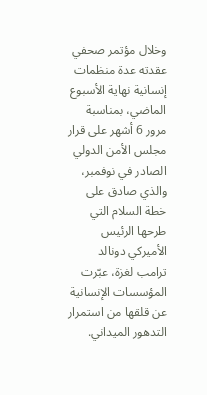وخلال مؤتمر صحفي عقدته عدة منظمات إنسانية نهاية الأسبوع الماضي، بمناسبة مرور 6 أشهر على قرار مجلس الأمن الدولي الصادر في نوفمبر، والذي صادق على خطة السلام التي طرحها الرئيس الأميركي دونالد ترامب لغزة، عبّرت المؤسسات الإنسانية عن قلقها من استمرار التدهور الميداني.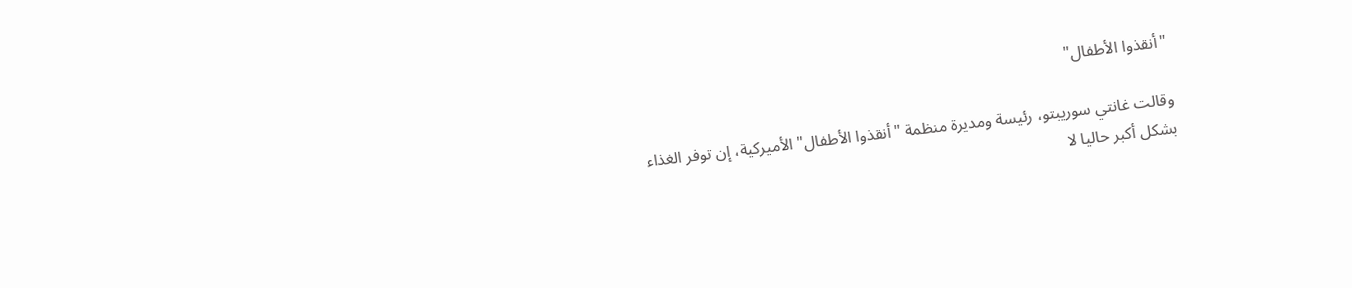"أنقذوا الأطفال"

وقالت غانتي سوريبتو، رئيسة ومديرة منظمة "أنقذوا الأطفال" الأميركية، إن توفر الغذاء بشكل أكبر حاليا لا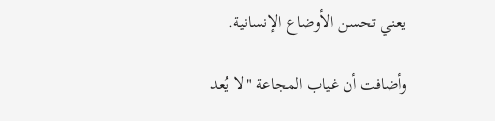يعني تحسن الأوضاع الإنسانية.

وأضافت أن غياب المجاعة "لا يُعد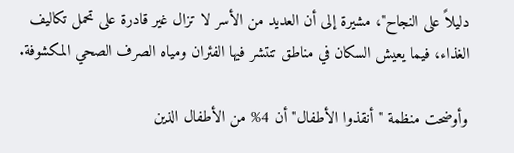دليلاً على النجاح"، مشيرة إلى أن العديد من الأسر لا تزال غير قادرة على تحمل تكاليف الغذاء، فيما يعيش السكان في مناطق تنتشر فيها الفئران ومياه الصرف الصحي المكشوفة.

وأوضحت منظمة "أنقذوا الأطفال" أن 4% من الأطفال الذين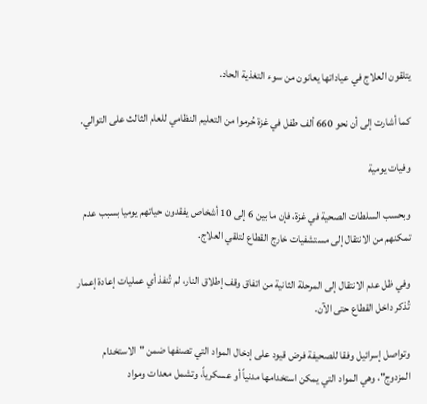يتلقون العلاج في عياداتها يعانون من سوء التغذية الحاد.

كما أشارت إلى أن نحو 660 ألف طفل في غزة حُرموا من التعليم النظامي للعام الثالث على التوالي.

وفيات يومية

وبحسب السلطات الصحية في غزة، فإن ما بين 6 إلى 10 أشخاص يفقدون حياتهم يوميا بسبب عدم تمكنهم من الانتقال إلى مستشفيات خارج القطاع لتلقي العلاج.

وفي ظل عدم الانتقال إلى المرحلة الثانية من اتفاق وقف إطلاق النار، لم تُنفذ أي عمليات إعادة إعمار تُذكر داخل القطاع حتى الآن.

وتواصل إسرائيل وفقا للصحيفة فرض قيود على إدخال المواد التي تصنفها ضمن "الاستخدام المزدوج"، وهي المواد التي يمكن استخدامها مدنياً أو عسكرياً، وتشمل معدات ومواد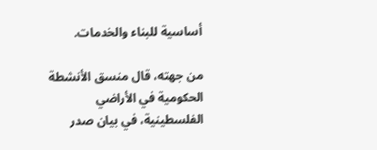أساسية للبناء والخدمات.

من جهته، قال منسق الأنشطة الحكومية في الأراضي الفلسطينية، في بيان صدر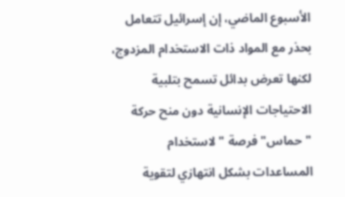الأسبوع الماضي، إن إسرائيل تتعامل بحذر مع المواد ذات الاستخدام المزدوج، لكنها تعرض بدائل تسمح بتلبية الاحتياجات الإنسانية دون منح حركة "حماس" فرصة "لاستخدام المساعدات بشكل انتهازي لتقوية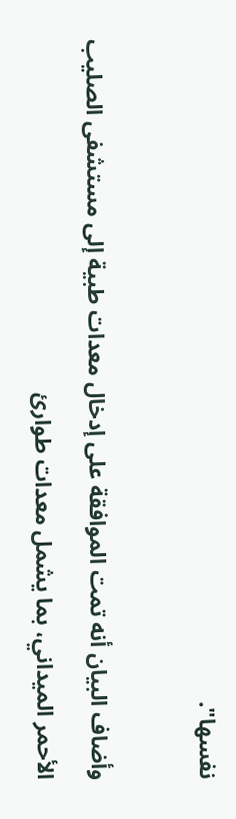نفسها".

وأضاف البيان أنه تمت الموافقة على إدخال معدات طبية إلى مستشفى الصليب الأحمر الميداني، بما يشمل معدات طوارئ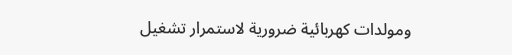ومولدات كهربائية ضرورية لاستمرار تشغيل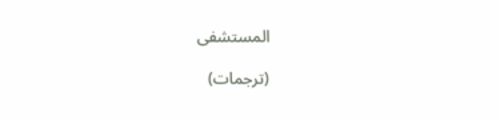المستشفى

(ترجمات)